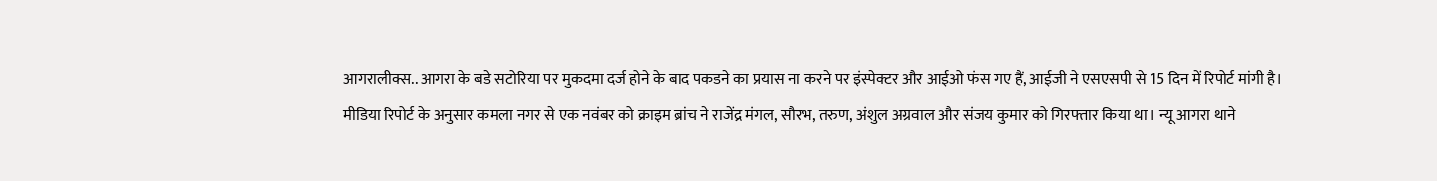आगरालीक्स.. आगरा के बडे सटोरिया पर मुकदमा दर्ज होने के बाद पकडने का प्रयास ना करने पर इंस्पेक्टर और आईओ फंस गए हैं, आईजी ने एसएसपी से 15 दिन में रिपोर्ट मांगी है।
मीडिया रिपोर्ट के अनुसार कमला नगर से एक नवंबर को क्राइम ब्रांच ने राजेंद्र मंगल, सौरभ, तरुण, अंशुल अग्रवाल और संजय कुमार को गिरफ्तार किया था। न्यू आगरा थाने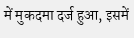में मुकदमा दर्ज हुआ, इसमें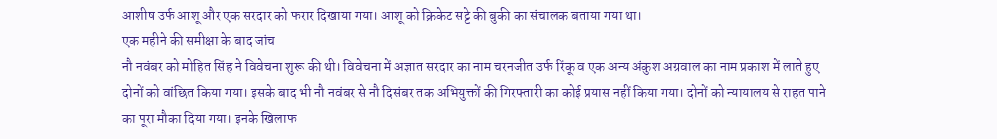आशीष उर्फ आशू और एक सरदार को फरार दिखाया गया। आशू को क्रिकेट सट्टे की बुकी का संचालक बताया गया था।
एक महीने की समीक्षा के बाद जांच
नौ नवंबर को मोहित सिंह ने विवेचना शुरू की थी। विवेचना में अज्ञात सरदार का नाम चरनजीत उर्फ रिंकू व एक अन्य अंकुश अग्रवाल का नाम प्रकाश में लाते हुए दोनों को वांछित किया गया। इसके बाद भी नौ नवंबर से नौ दिसंबर तक अभियुक्तों की गिरफ्तारी का कोई प्रयास नहीं किया गया। दोनों को न्यायालय से राहत पाने का पूरा मौका दिया गया। इनके खिलाफ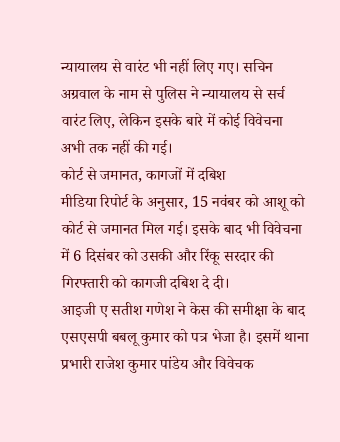न्यायालय से वारंट भी नहीं लिए गए। सचिन अग्रवाल के नाम से पुलिस ने न्यायालय से सर्च वारंट लिए, लेकिन इसके बारे में कोई विवेचना अभी तक नहीं की गई।
कोर्ट से जमानत, कागजों में दबिश
मीडिया रिपोर्ट के अनुसार, 15 नवंबर को आशू को कोर्ट से जमानत मिल गई। इसके बाद भी विवेचना में 6 दिसंबर को उसकी और रिंकू सरदार की गिरफ्तारी को कागजी दबिश दे दी।
आइजी ए सतीश गणेश ने केस की समीक्षा के बाद एसएसपी बबलू कुमार को पत्र भेजा है। इसमें थाना प्रभारी राजेश कुमार पांडेय और विवेचक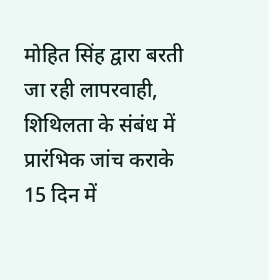मोहित सिंह द्वारा बरती जा रही लापरवाही, शिथिलता के संबंध में प्रारंभिक जांच कराके 15 दिन में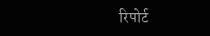रिपोर्ट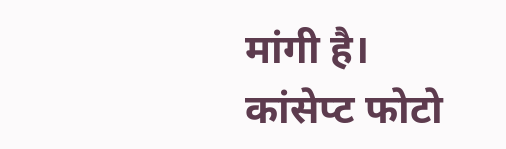मांगी है।
कांसेप्ट फोटो